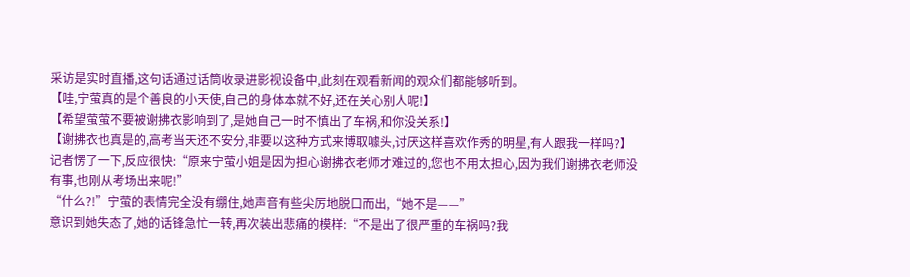采访是实时直播,这句话通过话筒收录进影视设备中,此刻在观看新闻的观众们都能够听到。
【哇,宁萤真的是个善良的小天使,自己的身体本就不好,还在关心别人呢!】
【希望萤萤不要被谢拂衣影响到了,是她自己一时不慎出了车祸,和你没关系!】
【谢拂衣也真是的,高考当天还不安分,非要以这种方式来博取噱头,讨厌这样喜欢作秀的明星,有人跟我一样吗?】
记者愣了一下,反应很快:“原来宁萤小姐是因为担心谢拂衣老师才难过的,您也不用太担心,因为我们谢拂衣老师没有事,也刚从考场出来呢!”
“什么?!”宁萤的表情完全没有绷住,她声音有些尖厉地脱口而出,“她不是——”
意识到她失态了,她的话锋急忙一转,再次装出悲痛的模样:“不是出了很严重的车祸吗?我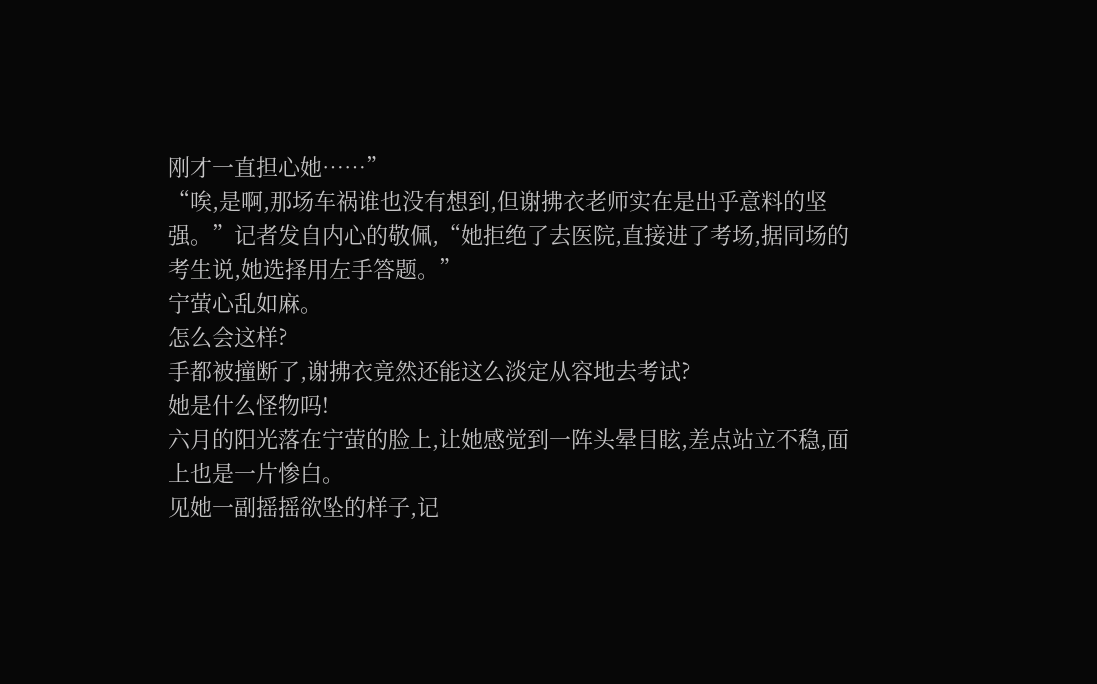刚才一直担心她……”
“唉,是啊,那场车祸谁也没有想到,但谢拂衣老师实在是出乎意料的坚强。”记者发自内心的敬佩,“她拒绝了去医院,直接进了考场,据同场的考生说,她选择用左手答题。”
宁萤心乱如麻。
怎么会这样?
手都被撞断了,谢拂衣竟然还能这么淡定从容地去考试?
她是什么怪物吗!
六月的阳光落在宁萤的脸上,让她感觉到一阵头晕目眩,差点站立不稳,面上也是一片惨白。
见她一副摇摇欲坠的样子,记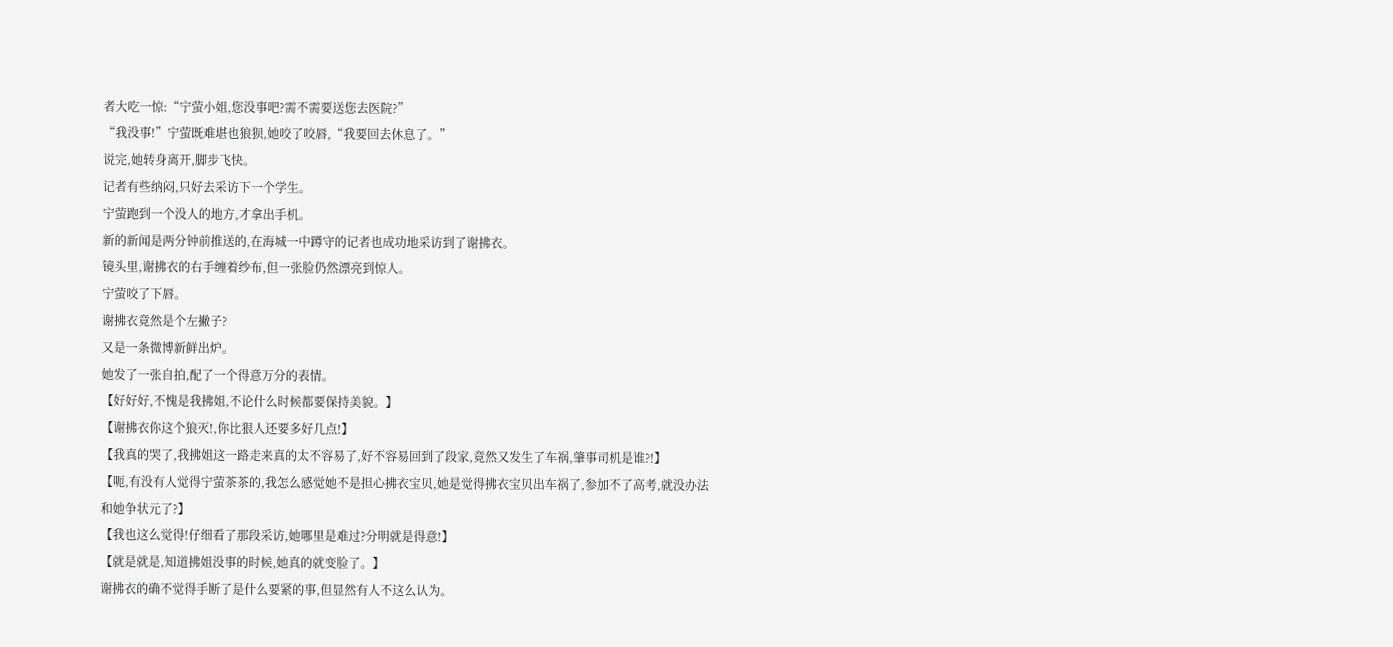者大吃一惊:“宁萤小姐,您没事吧?需不需要送您去医院?”
“我没事!”宁萤既难堪也狼狈,她咬了咬唇,“我要回去休息了。”
说完,她转身离开,脚步飞快。
记者有些纳闷,只好去采访下一个学生。
宁萤跑到一个没人的地方,才拿出手机。
新的新闻是两分钟前推送的,在海城一中蹲守的记者也成功地采访到了谢拂衣。
镜头里,谢拂衣的右手缠着纱布,但一张脸仍然漂亮到惊人。
宁萤咬了下唇。
谢拂衣竟然是个左撇子?
又是一条微博新鲜出炉。
她发了一张自拍,配了一个得意万分的表情。
【好好好,不愧是我拂姐,不论什么时候都要保持美貌。】
【谢拂衣你这个狼灭!,你比狠人还要多好几点!】
【我真的哭了,我拂姐这一路走来真的太不容易了,好不容易回到了段家,竟然又发生了车祸,肇事司机是谁?!】
【呃,有没有人觉得宁萤茶茶的,我怎么感觉她不是担心拂衣宝贝,她是觉得拂衣宝贝出车祸了,参加不了高考,就没办法和她争状元了?】
【我也这么觉得!仔细看了那段采访,她哪里是难过?分明就是得意!】
【就是就是,知道拂姐没事的时候,她真的就变脸了。】
谢拂衣的确不觉得手断了是什么要紧的事,但显然有人不这么认为。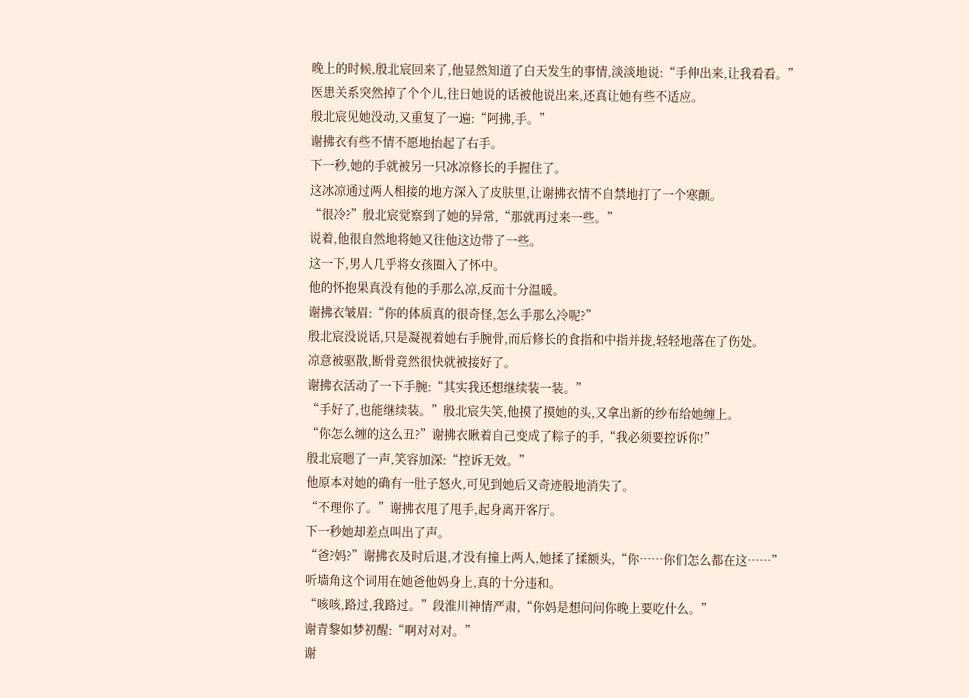晚上的时候,殷北宸回来了,他显然知道了白天发生的事情,淡淡地说:“手伸出来,让我看看。”
医患关系突然掉了个个儿,往日她说的话被他说出来,还真让她有些不适应。
殷北宸见她没动,又重复了一遍:“阿拂,手。”
谢拂衣有些不情不愿地抬起了右手。
下一秒,她的手就被另一只冰凉修长的手握住了。
这冰凉通过两人相接的地方深入了皮肤里,让谢拂衣情不自禁地打了一个寒颤。
“很冷?”殷北宸觉察到了她的异常,“那就再过来一些。”
说着,他很自然地将她又往他这边带了一些。
这一下,男人几乎将女孩圈入了怀中。
他的怀抱果真没有他的手那么凉,反而十分温暖。
谢拂衣皱眉:“你的体质真的很奇怪,怎么手那么冷呢?”
殷北宸没说话,只是凝视着她右手腕骨,而后修长的食指和中指并拢,轻轻地落在了伤处。
凉意被驱散,断骨竟然很快就被接好了。
谢拂衣活动了一下手腕:“其实我还想继续装一装。”
“手好了,也能继续装。”殷北宸失笑,他摸了摸她的头,又拿出新的纱布给她缠上。
“你怎么缠的这么丑?”谢拂衣瞅着自己变成了粽子的手,“我必须要控诉你!”
殷北宸嗯了一声,笑容加深:“控诉无效。”
他原本对她的确有一肚子怒火,可见到她后又奇迹般地消失了。
“不理你了。”谢拂衣甩了甩手,起身离开客厅。
下一秒她却差点叫出了声。
“爸?妈?”谢拂衣及时后退,才没有撞上两人,她揉了揉额头,“你……你们怎么都在这……”
听墙角这个词用在她爸他妈身上,真的十分违和。
“咳咳,路过,我路过。”段淮川神情严肃,“你妈是想问问你晚上要吃什么。”
谢青黎如梦初醒:“啊对对对。”
谢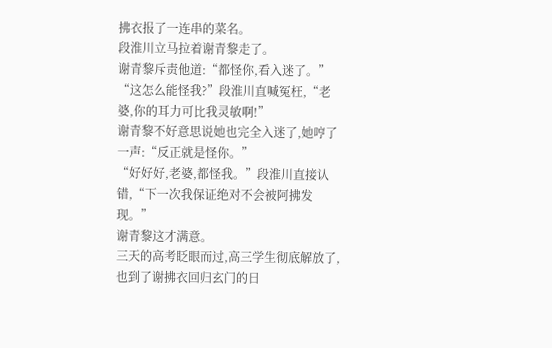拂衣报了一连串的菜名。
段淮川立马拉着谢青黎走了。
谢青黎斥责他道:“都怪你,看入迷了。”
“这怎么能怪我?”段淮川直喊冤枉,“老婆,你的耳力可比我灵敏啊!”
谢青黎不好意思说她也完全入迷了,她哼了一声:“反正就是怪你。”
“好好好,老婆,都怪我。”段淮川直接认错,“下一次我保证绝对不会被阿拂发现。”
谢青黎这才满意。
三天的高考眨眼而过,高三学生彻底解放了,也到了谢拂衣回归玄门的日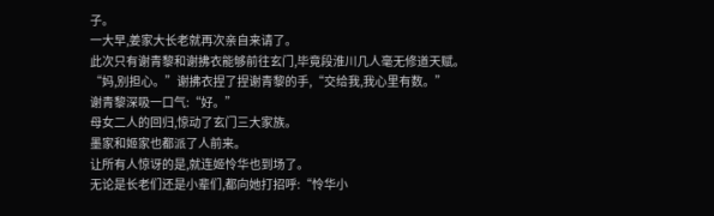子。
一大早,姜家大长老就再次亲自来请了。
此次只有谢青黎和谢拂衣能够前往玄门,毕竟段淮川几人毫无修道天赋。
“妈,别担心。”谢拂衣捏了捏谢青黎的手,“交给我,我心里有数。”
谢青黎深吸一口气:“好。”
母女二人的回归,惊动了玄门三大家族。
墨家和姬家也都派了人前来。
让所有人惊讶的是,就连姬怜华也到场了。
无论是长老们还是小辈们,都向她打招呼:“怜华小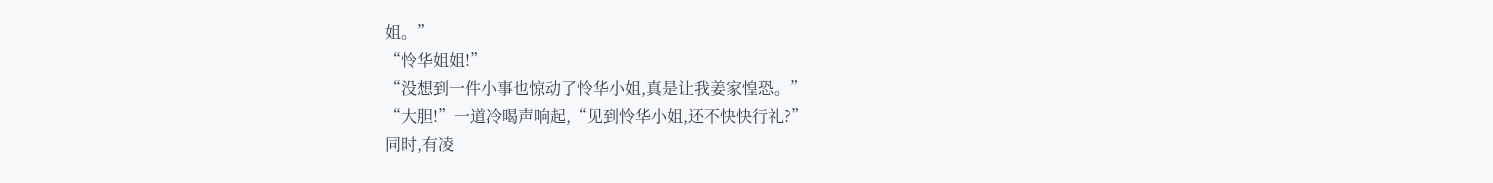姐。”
“怜华姐姐!”
“没想到一件小事也惊动了怜华小姐,真是让我姜家惶恐。”
“大胆!”一道冷喝声响起,“见到怜华小姐,还不快快行礼?”
同时,有凌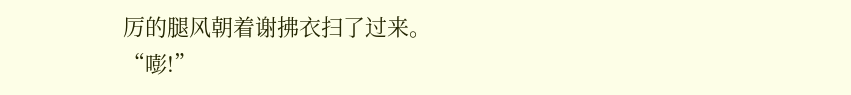厉的腿风朝着谢拂衣扫了过来。
“嘭!”